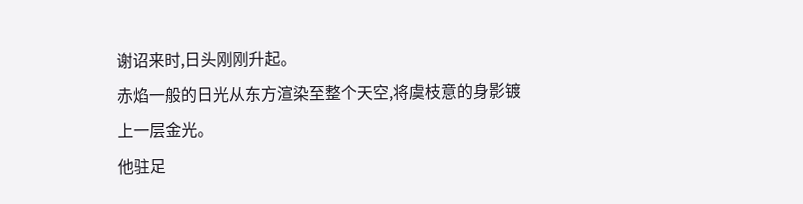谢诏来时,日头刚刚升起。
赤焰一般的日光从东方渲染至整个天空,将虞枝意的身影镀上一层金光。
他驻足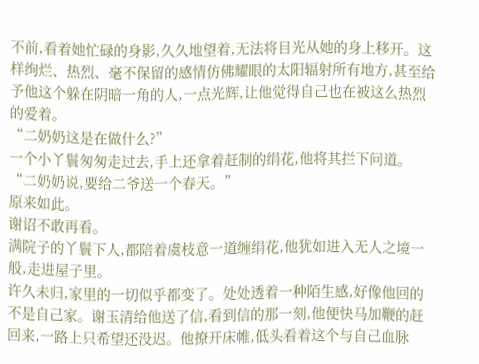不前,看着她忙碌的身影,久久地望着,无法将目光从她的身上移开。这样绚烂、热烈、毫不保留的感情仿佛耀眼的太阳辐射所有地方,甚至给予他这个躲在阴暗一角的人,一点光辉,让他觉得自己也在被这么热烈的爱着。
“二奶奶这是在做什么?”
一个小丫鬟匆匆走过去,手上还拿着赶制的绢花,他将其拦下问道。
“二奶奶说,要给二爷送一个春天。”
原来如此。
谢诏不敢再看。
满院子的丫鬟下人,都陪着虞枝意一道缠绢花,他犹如进入无人之境一般,走进屋子里。
许久未归,家里的一切似乎都变了。处处透着一种陌生感,好像他回的不是自己家。谢玉清给他送了信,看到信的那一刻,他便快马加鞭的赶回来,一路上只希望还没迟。他撩开床帷,低头看着这个与自己血脉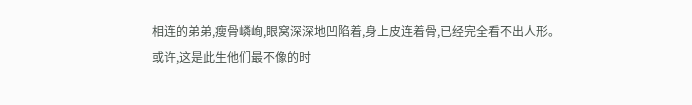相连的弟弟,瘦骨嶙峋,眼窝深深地凹陷着,身上皮连着骨,已经完全看不出人形。
或许,这是此生他们最不像的时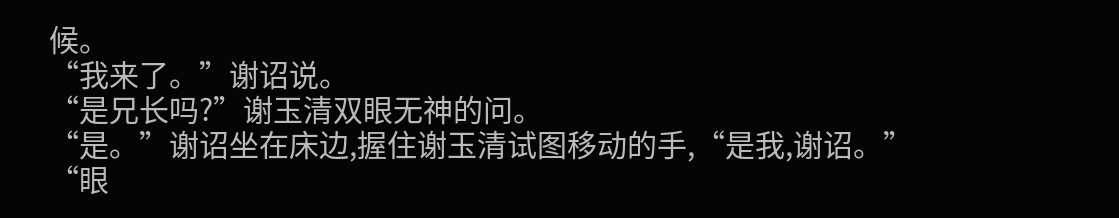候。
“我来了。”谢诏说。
“是兄长吗?”谢玉清双眼无神的问。
“是。”谢诏坐在床边,握住谢玉清试图移动的手,“是我,谢诏。”
“眼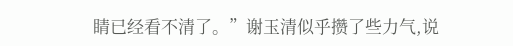睛已经看不清了。”谢玉清似乎攒了些力气,说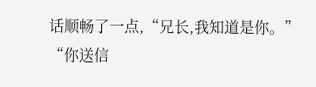话顺畅了一点,“兄长,我知道是你。”
“你送信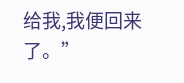给我,我便回来了。”